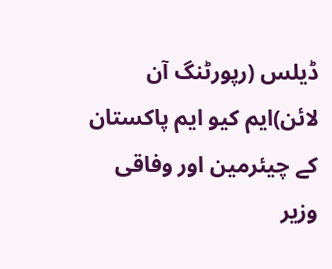ڈیلس (رپورٹنگ آن لائن)ایم کیو ایم پاکستان کے چیئرمین اور وفاقی وزیر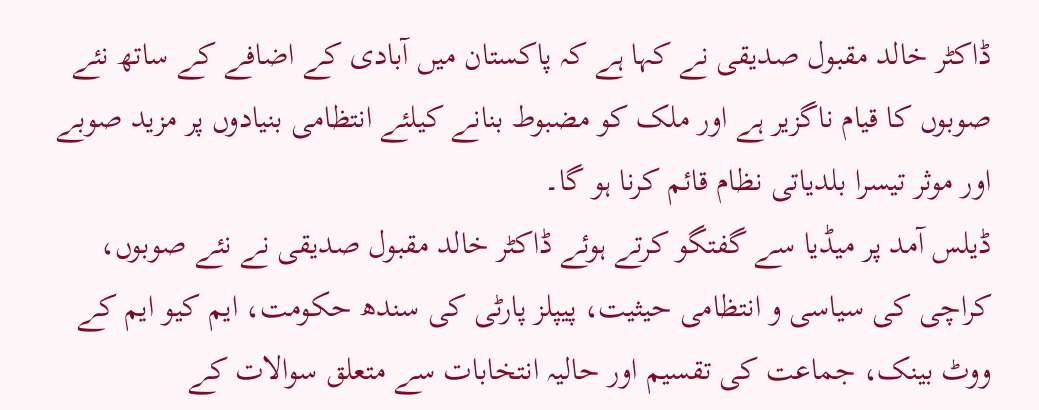ڈاکٹر خالد مقبول صدیقی نے کہا ہے کہ پاکستان میں آبادی کے اضافے کے ساتھ نئے صوبوں کا قیام ناگزیر ہے اور ملک کو مضبوط بنانے کیلئے انتظامی بنیادوں پر مزید صوبے اور موثر تیسرا بلدیاتی نظام قائم کرنا ہو گا۔
ڈیلس آمد پر میڈیا سے گفتگو کرتے ہوئے ڈاکٹر خالد مقبول صدیقی نے نئے صوبوں، کراچی کی سیاسی و انتظامی حیثیت، پیپلز پارٹی کی سندھ حکومت، ایم کیو ایم کے ووٹ بینک، جماعت کی تقسیم اور حالیہ انتخابات سے متعلق سوالات کے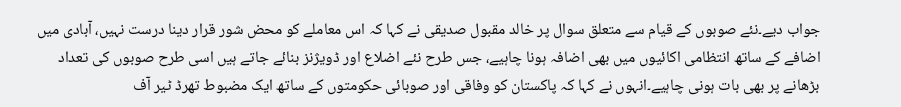جواب دیے۔نئے صوبوں کے قیام سے متعلق سوال پر خالد مقبول صدیقی نے کہا کہ اس معاملے کو محض شور قرار دینا درست نہیں، آبادی میں اضافے کے ساتھ انتظامی اکائیوں میں بھی اضافہ ہونا چاہیے، جس طرح نئے اضلاع اور ڈویژنز بنائے جاتے ہیں اسی طرح صوبوں کی تعداد بڑھانے پر بھی بات ہونی چاہیے۔انہوں نے کہا کہ پاکستان کو وفاقی اور صوبائی حکومتوں کے ساتھ ایک مضبوط تھرڈ ٹیر آف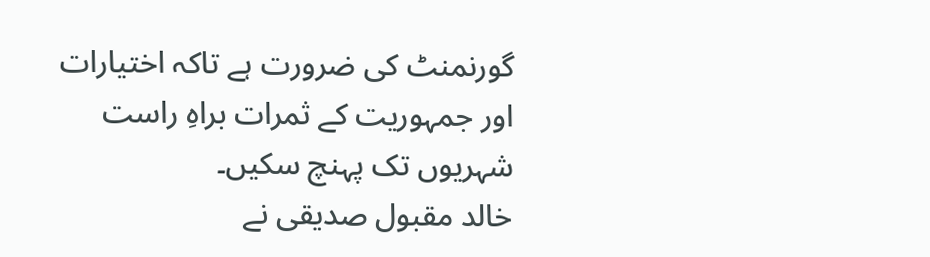گورنمنٹ کی ضرورت ہے تاکہ اختیارات اور جمہوریت کے ثمرات براہِ راست شہریوں تک پہنچ سکیں۔
خالد مقبول صدیقی نے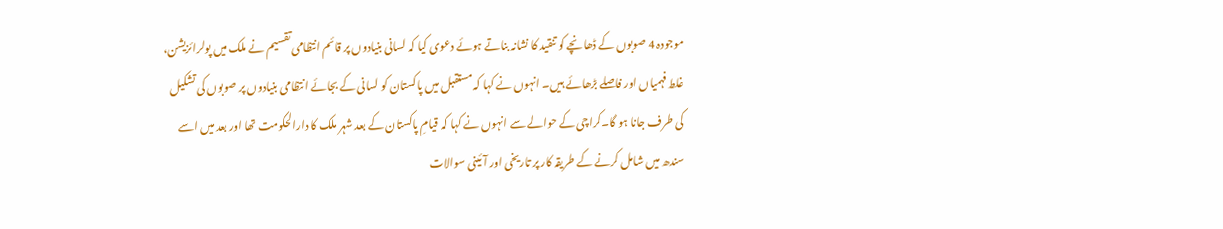موجودہ 4 صوبوں کے ڈھانچے کو تنقید کا نشانہ بناتے ہوئے دعوی کیا کہ لسانی بنیادوں پر قائم انتظامی تقسیم نے ملک میں پولرائزیشن، غلط فہمیاں اور فاصلے بڑھائے ہیں۔ انہوں نے کہا کہ مستقبل میں پاکستان کو لسانی کے بجائے انتظامی بنیادوں پر صوبوں کی تشکیل کی طرف جانا ہو گا۔کراچی کے حوالے سے انہوں نے کہا کہ قیامِ پاکستان کے بعد شہر ملک کا دارالحکومت تھا اور بعد میں اسے سندھ میں شامل کرنے کے طریقہ کار پر تاریخی اور آئینی سوالات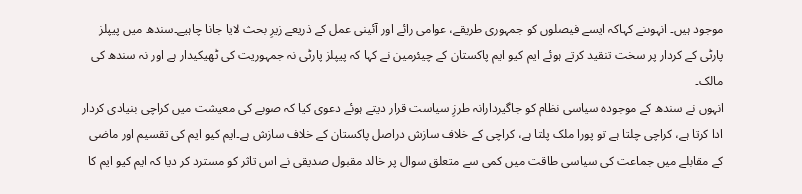موجود ہیں۔ انہوںنے کہاکہ ایسے فیصلوں کو جمہوری طریقے، عوامی رائے اور آئینی عمل کے ذریعے زیرِ بحث لایا جانا چاہیے۔سندھ میں پیپلز پارٹی کے کردار پر سخت تنقید کرتے ہوئے ایم کیو ایم پاکستان کے چیئرمین نے کہا کہ پیپلز پارٹی نہ جمہوریت کی ٹھیکیدار ہے اور نہ سندھ کی مالک۔
انہوں نے سندھ کے موجودہ سیاسی نظام کو جاگیردارانہ طرزِ سیاست قرار دیتے ہوئے دعوی کیا کہ صوبے کی معیشت میں کراچی بنیادی کردار ادا کرتا ہے، کراچی چلتا ہے تو پورا ملک پلتا ہے، کراچی کے خلاف سازش دراصل پاکستان کے خلاف سازش ہے۔ایم کیو ایم کی تقسیم اور ماضی کے مقابلے میں جماعت کی سیاسی طاقت میں کمی سے متعلق سوال پر خالد مقبول صدیقی نے اس تاثر کو مسترد کر دیا کہ ایم کیو ایم کا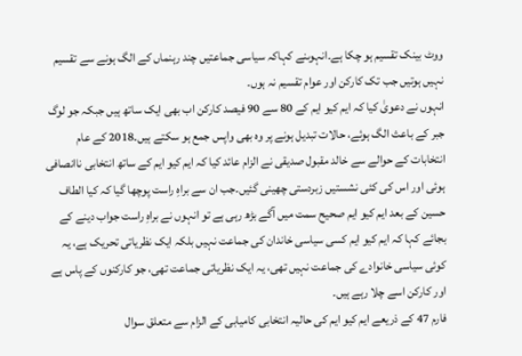ووٹ بینک تقسیم ہو چکا ہے۔انہوںنے کہاکہ سیاسی جماعتیں چند رہنماں کے الگ ہونے سے تقسیم نہیں ہوتیں جب تک کارکن اور عوام تقسیم نہ ہوں۔
انہوں نے دعویٰ کیا کہ ایم کیو ایم کے 80 سے 90 فیصد کارکن اب بھی ایک ساتھ ہیں جبکہ جو لوگ جبر کے باعث الگ ہوئے، حالات تبدیل ہونے پر وہ بھی واپس جمع ہو سکتے ہیں۔2018 کے عام انتخابات کے حوالے سے خالد مقبول صدیقی نے الزام عائد کیا کہ ایم کیو ایم کے ساتھ انتخابی ناانصافی ہوئی اور اس کی کئی نشستیں زبردستی چھینی گئیں۔جب ان سے براہِ راست پوچھا گیا کہ کیا الطاف حسین کے بعد ایم کیو ایم صحیح سمت میں آگے بڑھ رہی ہے تو انہوں نے براہِ راست جواب دینے کے بجائے کہا کہ ایم کیو ایم کسی سیاسی خاندان کی جماعت نہیں بلکہ ایک نظریاتی تحریک ہے، یہ کوئی سیاسی خانوادے کی جماعت نہیں تھی، یہ ایک نظریاتی جماعت تھی، جو کارکنوں کے پاس ہے اور کارکن اسے چلا رہے ہیں۔
فارم 47 کے ذریعے ایم کیو ایم کی حالیہ انتخابی کامیابی کے الزام سے متعلق سوال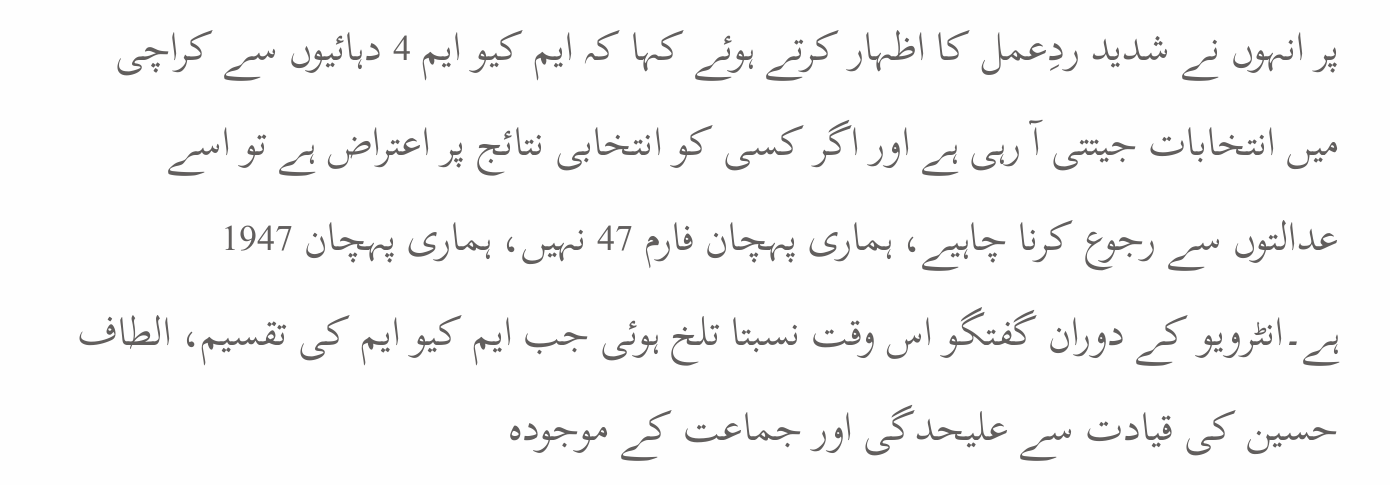پر انہوں نے شدید ردِعمل کا اظہار کرتے ہوئے کہا کہ ایم کیو ایم 4 دہائیوں سے کراچی میں انتخابات جیتتی آ رہی ہے اور اگر کسی کو انتخابی نتائج پر اعتراض ہے تو اسے عدالتوں سے رجوع کرنا چاہیے، ہماری پہچان فارم 47 نہیں، ہماری پہچان 1947 ہے۔انٹرویو کے دوران گفتگو اس وقت نسبتا تلخ ہوئی جب ایم کیو ایم کی تقسیم، الطاف حسین کی قیادت سے علیحدگی اور جماعت کے موجودہ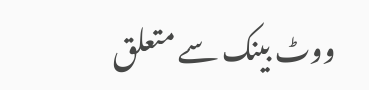ووٹ بینک سے متعلق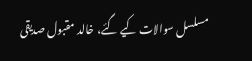مسلسل سوالات کیے گئے، خالد مقبول صدیقی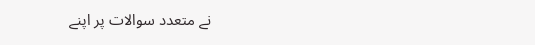نے متعدد سوالات پر اپنے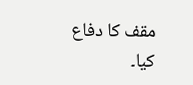مقف کا دفاع کیا۔